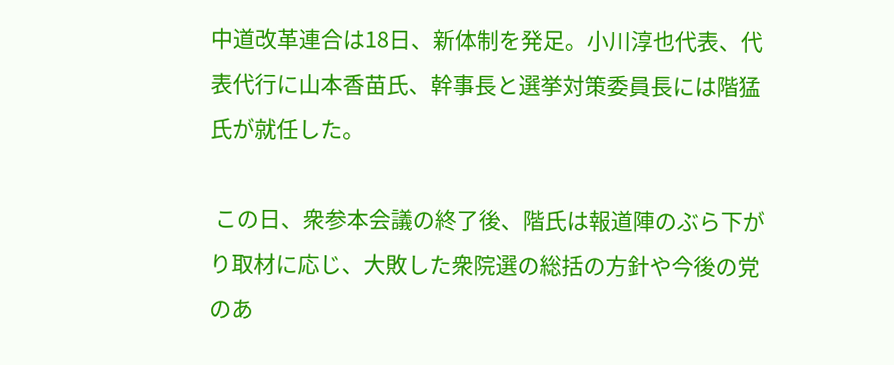中道改革連合は18日、新体制を発足。小川淳也代表、代表代行に山本香苗氏、幹事長と選挙対策委員長には階猛氏が就任した。

 この日、衆参本会議の終了後、階氏は報道陣のぶら下がり取材に応じ、大敗した衆院選の総括の方針や今後の党のあ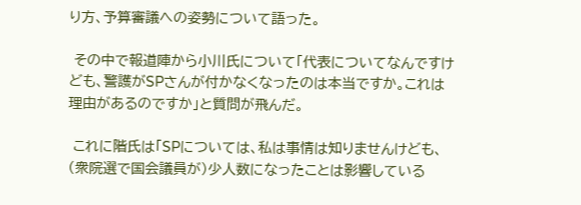り方、予算審議への姿勢について語った。

 その中で報道陣から小川氏について「代表についてなんですけども、警護がSPさんが付かなくなったのは本当ですか。これは理由があるのですか」と質問が飛んだ。

 これに階氏は「SPについては、私は事情は知りませんけども、(衆院選で国会議員が)少人数になったことは影響している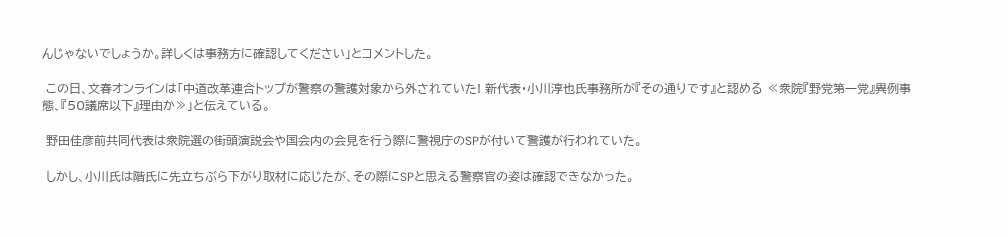んじゃないでしょうか。詳しくは事務方に確認してください」とコメントした。

 この日、文春オンラインは「中道改革連合トップが警察の警護対象から外されていた! 新代表・小川淳也氏事務所が『その通りです』と認める ≪衆院『野党第一党』異例事態、『50議席以下』理由か≫」と伝えている。

 野田佳彦前共同代表は衆院選の街頭演説会や国会内の会見を行う際に警視庁のSPが付いて警護が行われていた。

 しかし、小川氏は階氏に先立ちぶら下がり取材に応じたが、その際にSPと思える警察官の姿は確認できなかった。